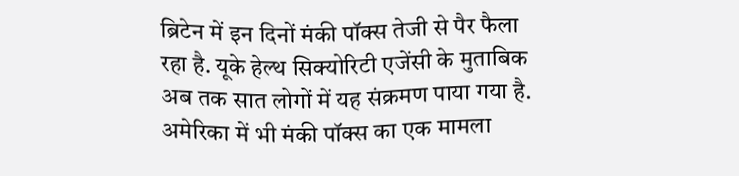ब्रिटेन में इन दिनों मंकी पॉक्स तेजी से पैर फैला रहा है. यूके हेल्थ सिक्योरिटी एजेंसी के मुताबिक अब तक सात लोगों में यह संक्रमण पाया गया है. अमेरिका में भी मंकी पॉक्स का एक मामला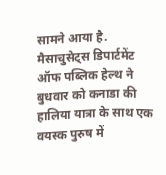सामने आया है. मैसाचुसेट्स डिपार्टमेंट ऑफ पब्लिक हेल्थ ने बुधवार को कनाडा की हालिया यात्रा के साथ एक वयस्क पुरुष में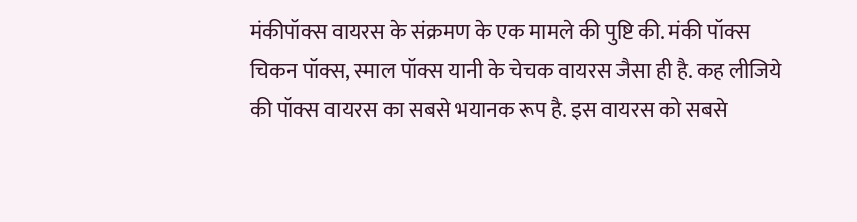मंकीपॉक्स वायरस के संक्रमण के एक मामले की पुष्टि की. मंकी पॉक्स चिकन पॉक्स, स्माल पॉक्स यानी के चेचक वायरस जैसा ही है. कह लीजिये की पॉक्स वायरस का सबसे भयानक रूप है. इस वायरस को सबसे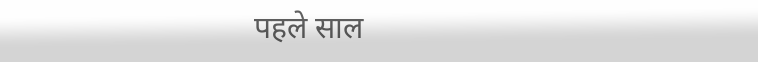पहले साल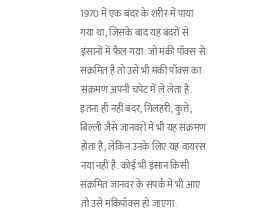1970 में एक बंदर के शरीर में पाया गया था, जिसके बाद यह बंदरों से इंसानों में फ़ैल गया. जो मंकी पॉक्स से संक्रमित है तो उसे भी मंकी पॉक्स का संक्रमण अपनी चपेट में ले लेता है. इतना ही नहीं बंदर, गिलहरी, कुत्ते, बिल्ली जैसे जानवरों में भी यह संक्रमण होता है, लेकिन उनके लिए यह वायरस नया नहीं है. कोई भी इंसान किसी संक्रमित जानवर के संपर्क में भी आए तो उसे मंकिपॉक्स हो जाएगा.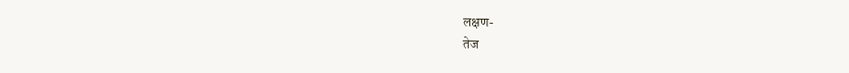लक्षण-
तेज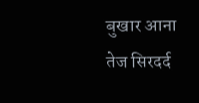बुखार आना
तेज सिरदर्द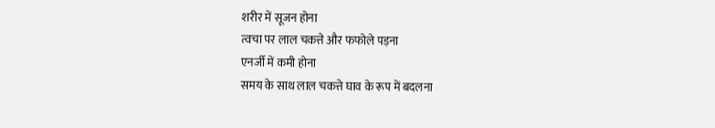शरीर में सूजन होना
त्वचा पर लाल चकत्ते और फफोले पड़ना
एनर्जी में कमी होना
समय के साथ लाल चकत्ते घाव के रूप में बदलना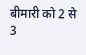बीमारी को 2 से 3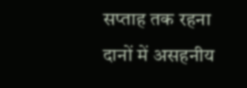सप्ताह तक रहना
दानों में असहनीय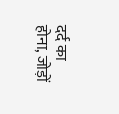दर्द का होना, जोड़ों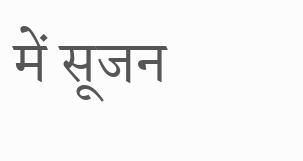में सूजन